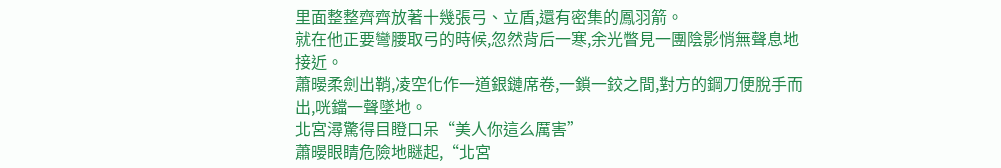里面整整齊齊放著十幾張弓、立盾,還有密集的鳳羽箭。
就在他正要彎腰取弓的時候,忽然背后一寒,余光瞥見一團陰影悄無聲息地接近。
蕭暥柔劍出鞘,凌空化作一道銀鏈席卷,一鎖一鉸之間,對方的鋼刀便脫手而出,咣鐺一聲墜地。
北宮潯驚得目瞪口呆“美人你這么厲害”
蕭暥眼睛危險地瞇起,“北宮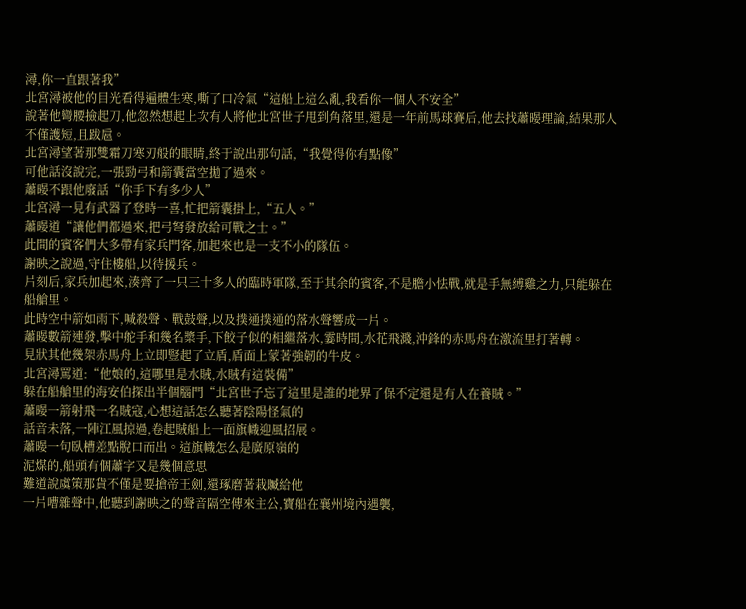潯,你一直跟著我”
北宮潯被他的目光看得遍體生寒,嘶了口冷氣“這船上這么亂,我看你一個人不安全”
說著他彎腰撿起刀,他忽然想起上次有人將他北宮世子甩到角落里,還是一年前馬球賽后,他去找蕭暥理論,結果那人不僅護短,且跋扈。
北宮潯望著那雙霜刀寒刃般的眼睛,終于說出那句話,“我覺得你有點像”
可他話沒說完,一張勁弓和箭囊當空拋了過來。
蕭暥不跟他廢話“你手下有多少人”
北宮潯一見有武器了登時一喜,忙把箭囊掛上,“五人。”
蕭暥道“讓他們都過來,把弓弩發放給可戰之士。”
此間的賓客們大多帶有家兵門客,加起來也是一支不小的隊伍。
謝映之說過,守住樓船,以待援兵。
片刻后,家兵加起來,湊齊了一只三十多人的臨時軍隊,至于其余的賓客,不是膽小怯戰,就是手無縛雞之力,只能躲在船艙里。
此時空中箭如雨下,喊殺聲、戰鼓聲,以及撲通撲通的落水聲響成一片。
蕭暥數箭連發,擊中舵手和幾名槳手,下餃子似的相繼落水,霎時間,水花飛濺,沖鋒的赤馬舟在激流里打著轉。
見狀其他幾架赤馬舟上立即豎起了立盾,盾面上蒙著強韌的牛皮。
北宮潯罵道:“他娘的,這哪里是水賊,水賊有這裝備”
躲在船艙里的海安伯探出半個腦門“北宮世子忘了這里是誰的地界了保不定還是有人在養賊。”
蕭暥一箭射飛一名賊寇,心想這話怎么聽著陰陽怪氣的
話音未落,一陣江風掠過,卷起賊船上一面旗幟迎風招展。
蕭暥一句臥槽差點脫口而出。這旗幟怎么是廣原嶺的
泥煤的,船頭有個蕭字又是幾個意思
難道說虞策那貨不僅是要搶帝王劍,還琢磨著栽贓給他
一片嘈雜聲中,他聽到謝映之的聲音隔空傳來主公,寶船在襄州境內遇襲,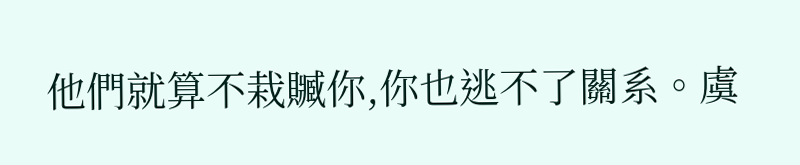他們就算不栽贓你,你也逃不了關系。虞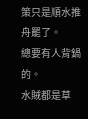策只是順水推舟罷了。
總要有人背鍋的。
水賊都是草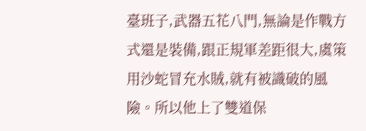臺班子,武器五花八門,無論是作戰方式還是裝備,跟正規軍差距很大,虞策用沙蛇冒充水賊,就有被識破的風險。所以他上了雙道保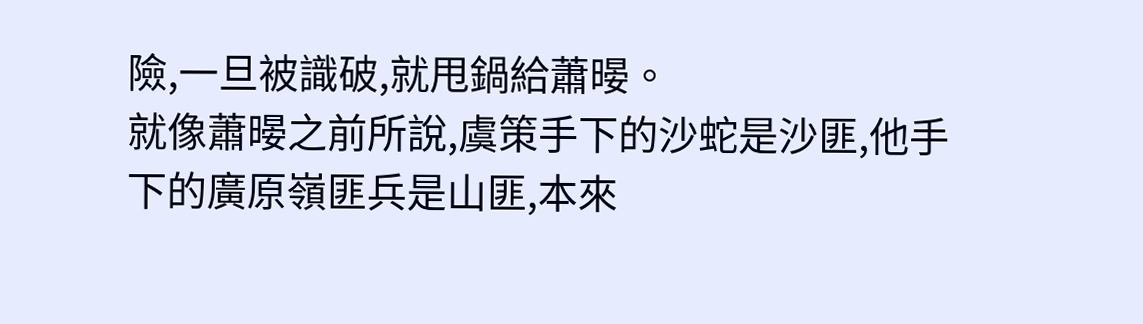險,一旦被識破,就甩鍋給蕭暥。
就像蕭暥之前所說,虞策手下的沙蛇是沙匪,他手下的廣原嶺匪兵是山匪,本來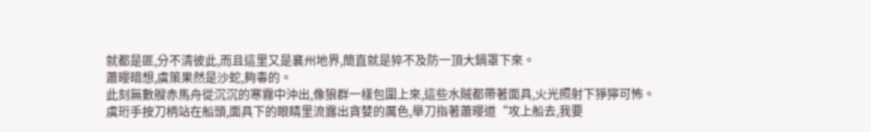就都是匪,分不清彼此,而且這里又是襄州地界,簡直就是猝不及防一頂大鍋罩下來。
蕭暥暗想,虞策果然是沙蛇,夠毒的。
此刻無數艘赤馬舟從沉沉的寒霧中沖出,像狼群一樣包圍上來,這些水賊都帶著面具,火光照射下猙獰可怖。
虞珩手按刀柄站在船頭,面具下的眼睛里流露出貪婪的厲色,舉刀指著蕭暥道“攻上船去,我要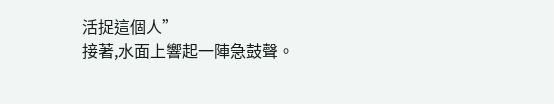活捉這個人”
接著,水面上響起一陣急鼓聲。